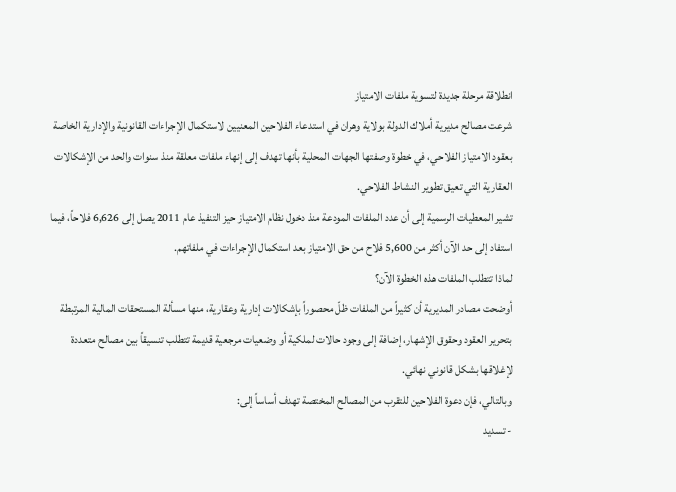انطلاقة مرحلة جديدة لتسوية ملفات الامتياز
شرعت مصالح مديرية أملاك الدولة بولاية وهران في استدعاء الفلاحين المعنيين لاستكمال الإجراءات القانونية والإدارية الخاصة بعقود الامتياز الفلاحي، في خطوة وصفتها الجهات المحلية بأنها تهدف إلى إنهاء ملفات معلقة منذ سنوات والحد من الإشكالات العقارية التي تعيق تطوير النشاط الفلاحي.
تشير المعطيات الرسمية إلى أن عدد الملفات المودعة منذ دخول نظام الامتياز حيز التنفيذ عام 2011 يصل إلى 6,626 فلاحاً، فيما استفاد إلى حد الآن أكثر من 5,600 فلاح من حق الامتياز بعد استكمال الإجراءات في ملفاتهم.
لماذا تتطلب الملفات هذه الخطوة الآن؟
أوضحت مصادر المديرية أن كثيراً من الملفات ظلّ محصوراً بإشكالات إدارية وعقارية، منها مسألة المستحقات المالية المرتبطة بتحرير العقود وحقوق الإشهار، إضافة إلى وجود حالات لملكية أو وضعيات مرجعية قديمة تتطلب تنسيقاً بين مصالح متعددة لإغلاقها بشكل قانوني نهائي.
وبالتالي، فإن دعوة الفلاحين للتقرب من المصالح المختصة تهدف أساساً إلى:
- تسديد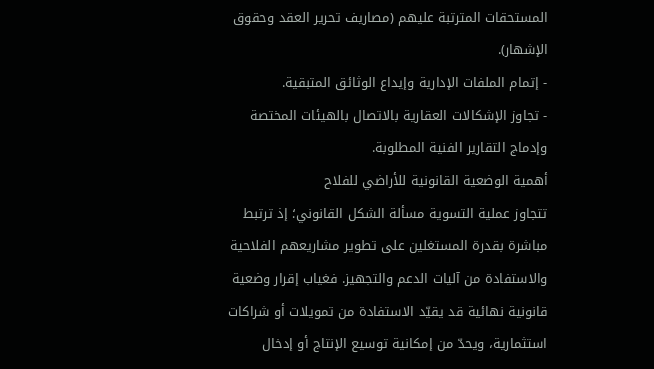المستحقات المترتبة عليهم (مصاريف تحرير العقد وحقوق الإشهار).
- إتمام الملفات الإدارية وإيداع الوثائق المتبقية.
- تجاوز الإشكالات العقارية بالاتصال بالهيئات المختصة وإدماج التقارير الفنية المطلوبة.
أهمية الوضعية القانونية للأراضي للفلاح
تتجاوز عملية التسوية مسألة الشكل القانوني؛ إذ ترتبط مباشرة بقدرة المستغلين على تطوير مشاريعهم الفلاحية والاستفادة من آليات الدعم والتجهيز. فغياب إقرار وضعية قانونية نهائية قد يقيّد الاستفادة من تمويلات أو شراكات استثمارية، ويحدّ من إمكانية توسيع الإنتاج أو إدخال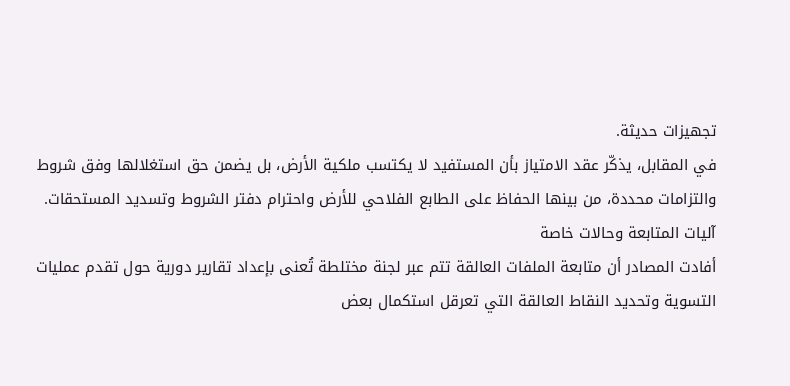تجهيزات حديثة.
في المقابل، يذكّر عقد الامتياز بأن المستفيد لا يكتسب ملكية الأرض، بل يضمن حق استغلالها وفق شروط والتزامات محددة، من بينها الحفاظ على الطابع الفلاحي للأرض واحترام دفتر الشروط وتسديد المستحقات.
آليات المتابعة وحالات خاصة
أفادت المصادر أن متابعة الملفات العالقة تتم عبر لجنة مختلطة تُعنى بإعداد تقارير دورية حول تقدم عمليات التسوية وتحديد النقاط العالقة التي تعرقل استكمال بعض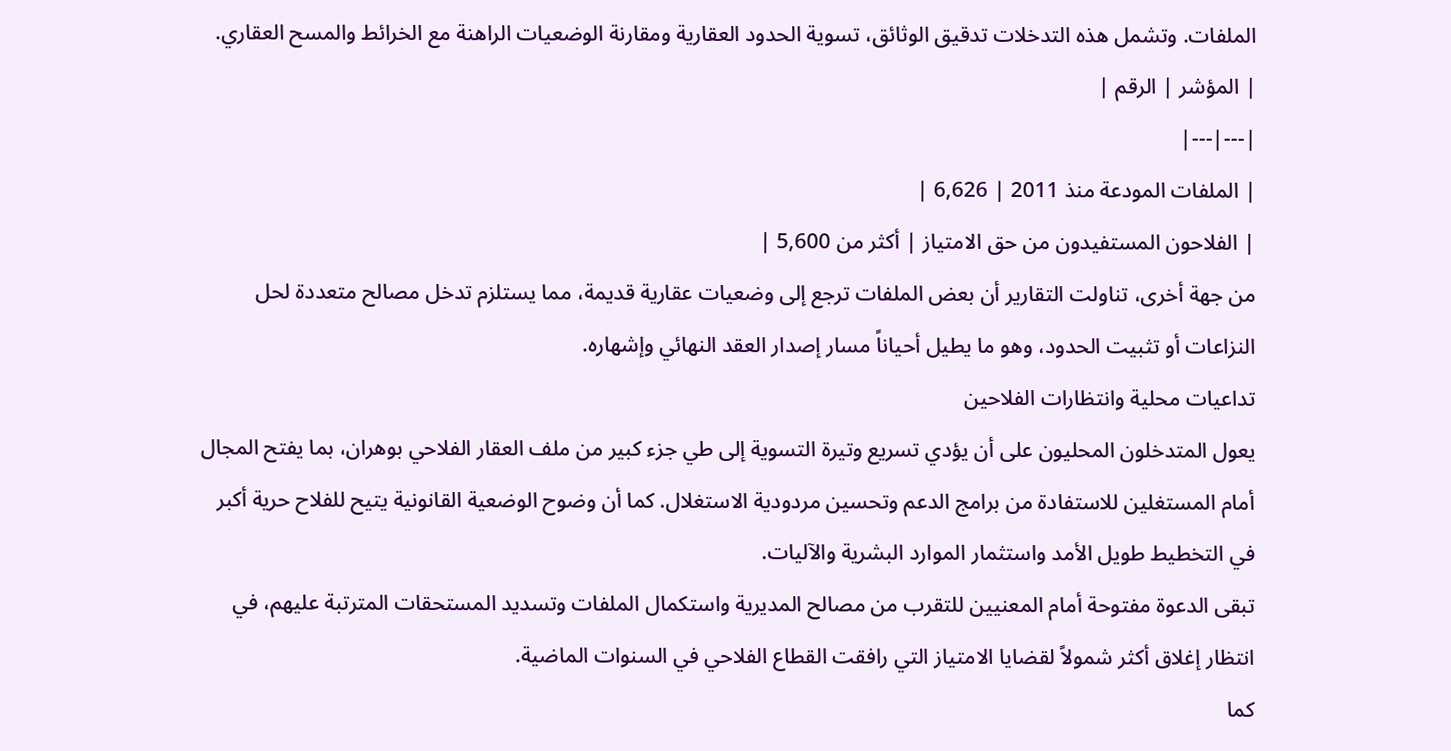الملفات. وتشمل هذه التدخلات تدقيق الوثائق، تسوية الحدود العقارية ومقارنة الوضعيات الراهنة مع الخرائط والمسح العقاري.
| المؤشر | الرقم |
|---|---|
| الملفات المودعة منذ 2011 | 6,626 |
| الفلاحون المستفيدون من حق الامتياز | أكثر من 5,600 |
من جهة أخرى، تناولت التقارير أن بعض الملفات ترجع إلى وضعيات عقارية قديمة، مما يستلزم تدخل مصالح متعددة لحل النزاعات أو تثبيت الحدود، وهو ما يطيل أحياناً مسار إصدار العقد النهائي وإشهاره.
تداعيات محلية وانتظارات الفلاحين
يعول المتدخلون المحليون على أن يؤدي تسريع وتيرة التسوية إلى طي جزء كبير من ملف العقار الفلاحي بوهران، بما يفتح المجال أمام المستغلين للاستفادة من برامج الدعم وتحسين مردودية الاستغلال. كما أن وضوح الوضعية القانونية يتيح للفلاح حرية أكبر في التخطيط طويل الأمد واستثمار الموارد البشرية والآليات.
تبقى الدعوة مفتوحة أمام المعنيين للتقرب من مصالح المديرية واستكمال الملفات وتسديد المستحقات المترتبة عليهم، في انتظار إغلاق أكثر شمولاً لقضايا الامتياز التي رافقت القطاع الفلاحي في السنوات الماضية.
كما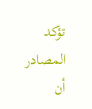تؤكد المصادر أن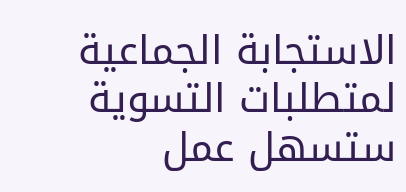الاستجابة الجماعية لمتطلبات التسوية ستسهل عمل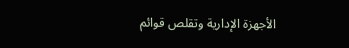الأجهزة الإدارية وتقلص قوائم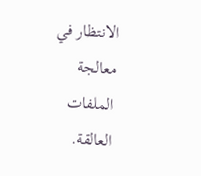الانتظار في معالجة الملفات العالقة.